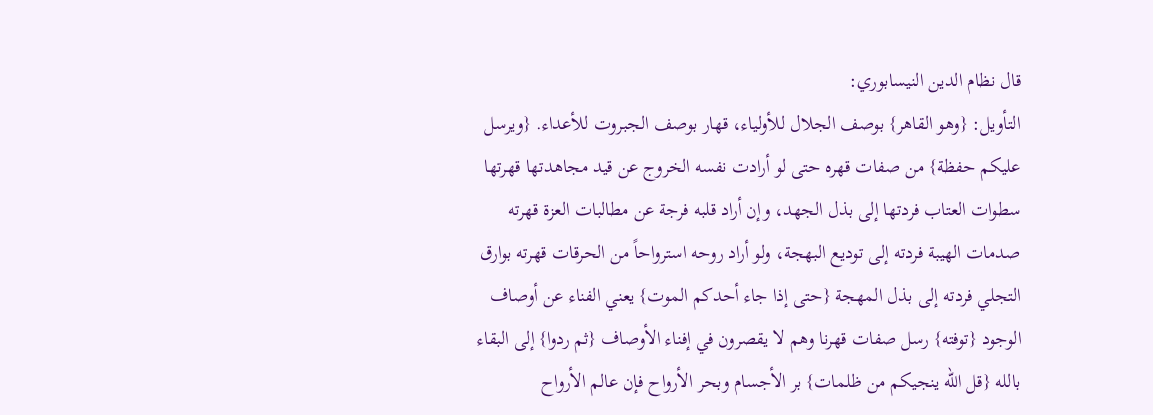قال نظام الدين النيسابوري:
التأويل: {وهو القاهر} بوصف الجلال للأولياء، قهار بوصف الجبروت للأعداء. {ويرسل عليكم حفظة} من صفات قهره حتى لو أرادت نفسه الخروج عن قيد مجاهدتها قهرتها سطوات العتاب فردتها إلى بذل الجهد، وإن أراد قلبه فرجة عن مطالبات العزة قهرته صدمات الهيبة فردته إلى توديع البهجة، ولو أراد روحه استرواحاً من الحرقات قهرته بوارق التجلي فردته إلى بذل المهجة {حتى إذا جاء أحدكم الموت} يعني الفناء عن أوصاف الوجود {توفته} رسل صفات قهرنا وهم لا يقصرون في إفناء الأوصاف {ثم ردوا} إلى البقاء بالله {قل الله ينجيكم من ظلمات} بر الأجسام وبحر الأرواح فإن عالم الأرواح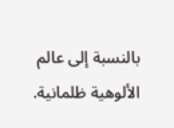بالنسبة إلى عالم الألوهية ظلمانية.